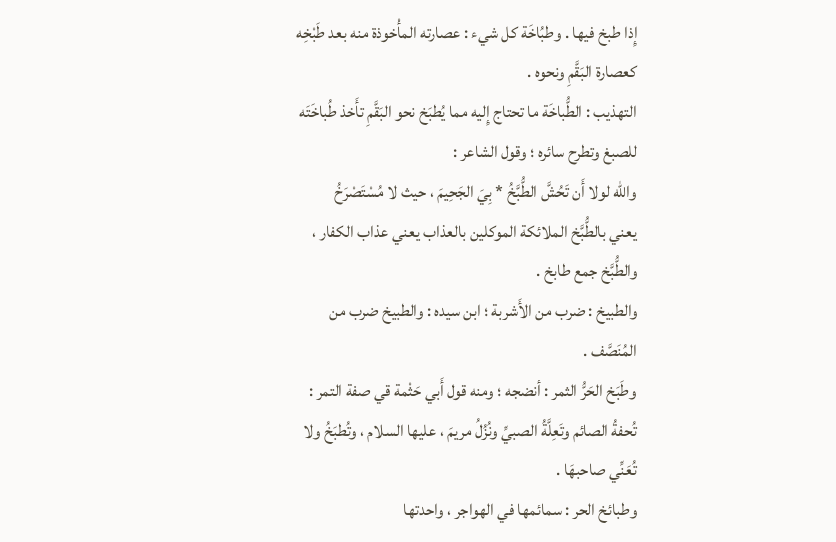إِذا طبخ فيها . وطبُاخَة كل شيء : عصارته المأْخوذة منه بعد طَبْخِه كعصارة البَقَّمِ ونحوه .
التهذيب : الطُّباخَة ما تحتاج إِليه مما يُطبَخ نحو البَقَّمِ تأَخذ طُباخَتَه للصبغ وتطرح سائره ؛ وقول الشاعر :
والله لولا أَن تَحُشَّ الطُّبَّخُ * بِيَ الجَحِيمَ ، حيث لا مُسْتَصْرَخُ
يعني بالطُّبَّخ الملائكة الموكلين بالعذاب يعني عذاب الكفار ، والطُّبَّخ جمع طابخ .
والطبيخ : ضرب من الأَشربة ؛ ابن سيده : والطبيخ ضرب من المُنَصَّف .
وطَبَخ الحَرُّ الثمر : أنضجه ؛ ومنه قول أَبي حَثْمة قي صفة التمر : تُحفةُ الصائم وتَعِلَّةُ الصبيِّ ونُزُلُ مريمَ ، عليها السلام ، وتُطبَخُ ولا تُعَنِّي صاحبهَا .
وطبائخ الحر : سمائمها في الهواجر ، واحدتها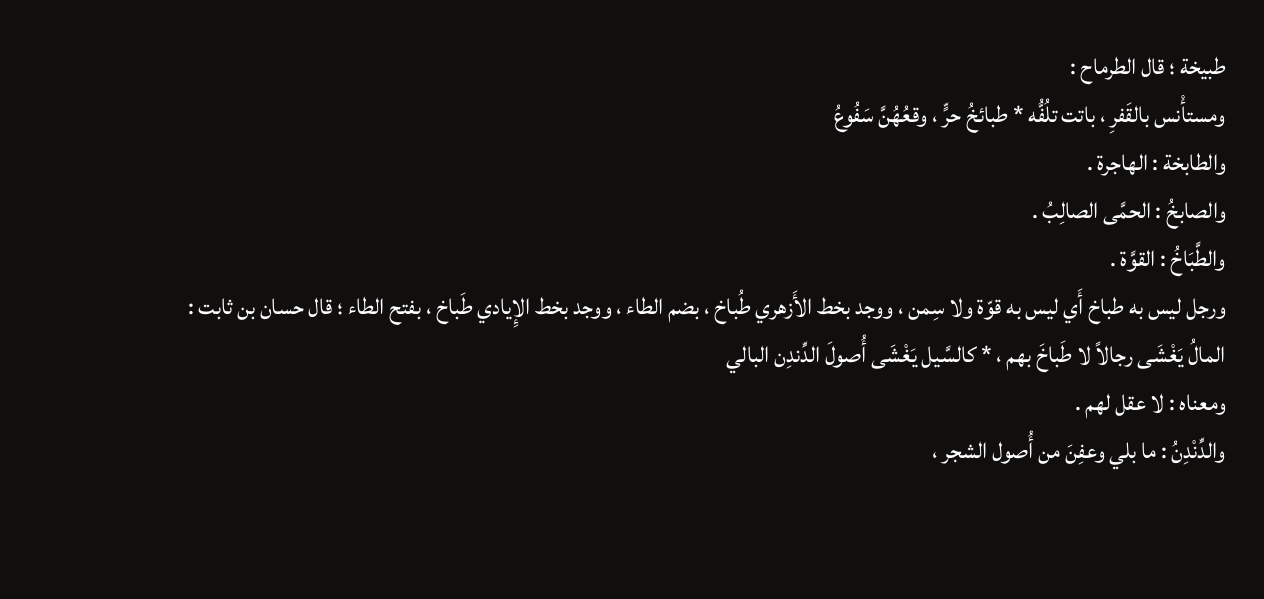طبيخة ؛ قال الطرماح :
ومستأْنس بالقَفرِ ، باتت تلُفُّه * طبائخُ حرٍّ ، وقعُهُنَّ سَفُوعُ
والطابخة : الهاجرة .
والصابخُ : الحمَّى الصالِبُ .
والطَّبَاخُ : القوَّة .
ورجل ليس به طباخ أَي ليس به قوّة ولا سِمن ، ووجد بخط الأَزهري طُباخ ، بضم الطاء ، ووجد بخط الإِيادي طَباخ ، بفتح الطاء ؛ قال حسان بن ثابت :
المالُ يَغْشَى رجالاً لا طَباخَ بهم ، * كالسَّيل يَغْشَى أُصولَ الدِّندِن البالي
ومعناه : لا عقل لهم .
والدِّنْدِنُ : ما بلي وعفِنَ من أُصول الشجر ،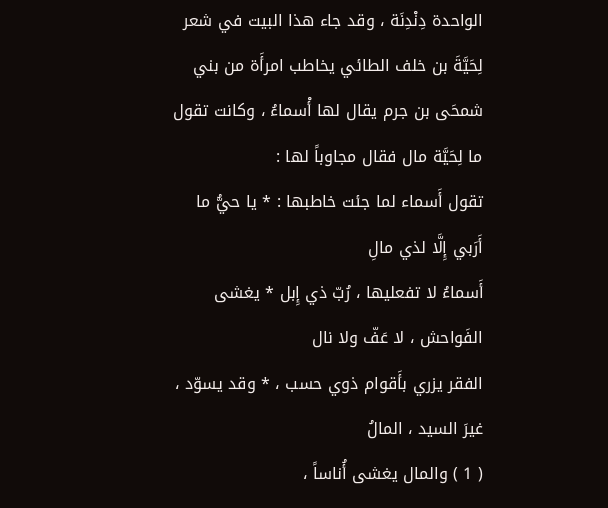الواحدة دِنْدِنَة ، وقد جاء هذا البيت في شعر لِحَيَّةَ بن خلف الطائي يخاطب امرأَة من بني شمحَى بن جرم يقال لها أْسماءُ ، وكانت تقول ما لِحَيَّة مال فقال مجاوباً لها :
تقول أَسماء لما جئت خاطبها : * يا حيُّ ما أَرَبي إِلَّا لذي مالِ
أَسماءُ لا تفعليها ، رُبّ ذي إِبل * يغشى الفَواحش ، لا عَفّ ولا نال
الفقر يزري بأَقوام ذوي حسب ، * وقد يسوّد ، غيرَ السيد ، المالُ
( 1 ) والمال يغشى أُناساً ،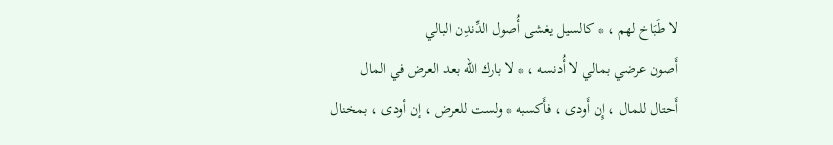لا طَبَاخ لهم ، * كالسيل يغشى أُصول الدِّندِن البالي
أَصون عرضي بمالي لا أُدنسه ، * لا بارك الله بعد العرض في المال
أَحتال للمال ، إِن أَودى ، فأَكسبه * ولست للعرض ، إن أودى ، بمخنال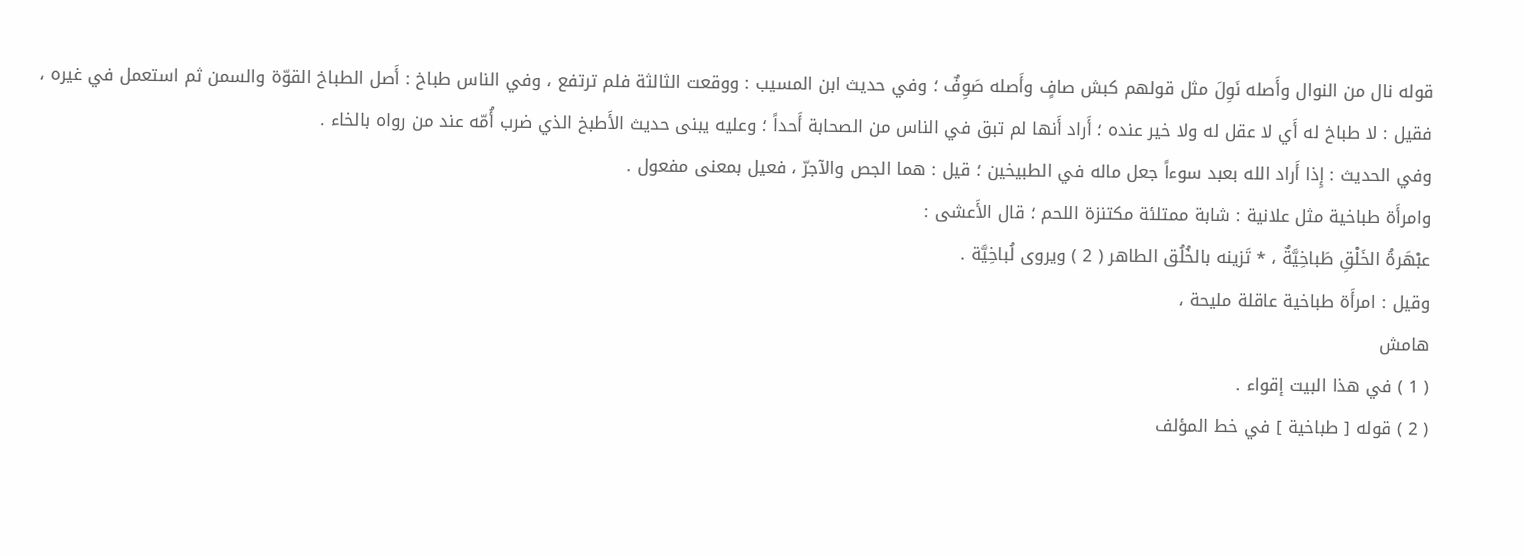قوله نال من النوال وأَصله نَوِلَ مثل قولهم كبش صافٍ وأَصله صَوِفٌ ؛ وفي حديث ابن المسيب : ووقعت الثالثة فلم ترتفع ، وفي الناس طباخ : أَصل الطباخ القوّة والسمن ثم استعمل في غيره ، فقيل : لا طباخ له أَي لا عقل له ولا خير عنده ؛ أَراد أَنها لم تبق في الناس من الصحابة أَحداً ؛ وعليه يبنى حديث الأَطبخ الذي ضرب أُمّه عند من رواه بالخاء .
وفي الحديث : إِذا أَراد الله بعبد سوءاً جعل ماله في الطبيخين ؛ قيل : هما الجص والآجرّ ، فعيل بمعنى مفعول .
وامرأَة طباخية مثل علانية : شابة ممتلئة مكتنزة اللحم ؛ قال الأَعشى :
عبْهَرةُ الخَلْقِ طَباخِيَّةٌ ، * تَزينه بالخُلُق الطاهر ( 2 ) ويروى لُباخِيَّة .
وقيل : امرأَة طباخية عاقلة مليحة ،
هامش
( 1 ) في هذا البيت إقواء .
( 2 ) قوله [ طباخية ] في خط المؤلف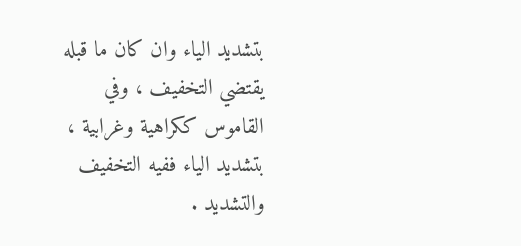بتشديد الياء وان كان ما قبله يقتضي التخفيف ، وفي القاموس ككراهية وغرابية ، بتشديد الياء ففيه التخفيف والتشديد .